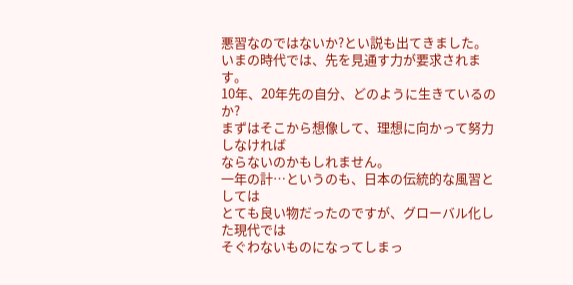悪習なのではないか?とい説も出てきました。
いまの時代では、先を見通す力が要求されます。
10年、20年先の自分、どのように生きているのか?
まずはそこから想像して、理想に向かって努力しなければ
ならないのかもしれません。
一年の計…というのも、日本の伝統的な風習としては
とても良い物だったのですが、グローバル化した現代では
そぐわないものになってしまっ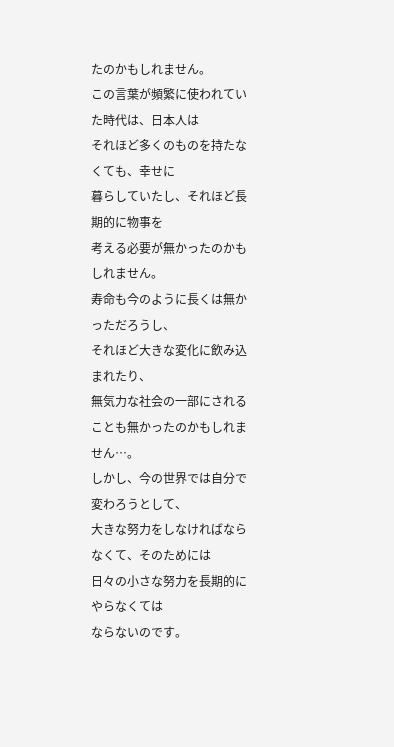たのかもしれません。
この言葉が頻繁に使われていた時代は、日本人は
それほど多くのものを持たなくても、幸せに
暮らしていたし、それほど長期的に物事を
考える必要が無かったのかもしれません。
寿命も今のように長くは無かっただろうし、
それほど大きな変化に飲み込まれたり、
無気力な社会の一部にされることも無かったのかもしれません…。
しかし、今の世界では自分で変わろうとして、
大きな努力をしなければならなくて、そのためには
日々の小さな努力を長期的にやらなくては
ならないのです。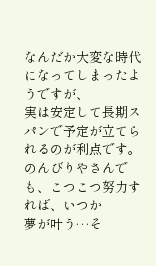なんだか大変な時代になってしまったようですが、
実は安定して長期スパンで予定が立てられるのが利点です。
のんびりやさんでも、こつこつ努力すれば、いつか
夢が叶う…そ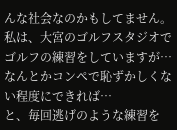んな社会なのかもしてません。
私は、大宮のゴルフスタジオでゴルフの練習をしていますが…
なんとかコンペで恥ずかしくない程度にできれば…
と、毎回逃げのような練習を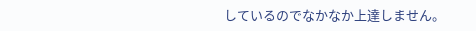しているのでなかなか上達しません。